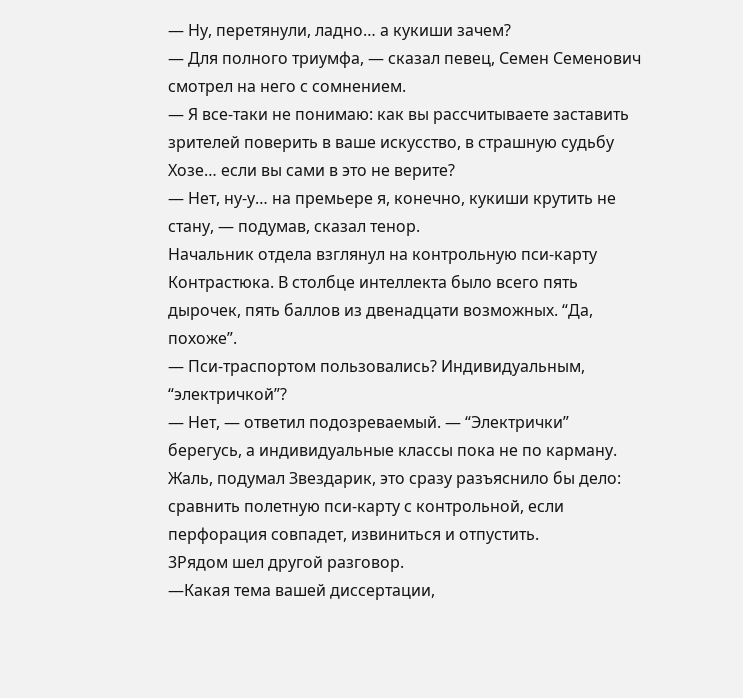— Ну, перетянули, ладно… а кукиши зачем?
— Для полного триумфа, — сказал певец, Семен Семенович смотрел на него с сомнением.
— Я все-таки не понимаю: как вы рассчитываете заставить зрителей поверить в ваше искусство, в страшную судьбу Хозе… если вы сами в это не верите?
— Нет, ну-у… на премьере я, конечно, кукиши крутить не стану, — подумав, сказал тенор.
Начальник отдела взглянул на контрольную пси-карту Контрастюка. В столбце интеллекта было всего пять дырочек, пять баллов из двенадцати возможных. “Да, похоже”.
— Пси-траспортом пользовались? Индивидуальным, “электричкой”?
— Нет, — ответил подозреваемый. — “Электрички” берегусь, а индивидуальные классы пока не по карману.
Жаль, подумал Звездарик, это сразу разъяснило бы дело: сравнить полетную пси-карту с контрольной, если перфорация совпадет, извиниться и отпустить.
3Рядом шел другой разговор.
—Какая тема вашей диссертации,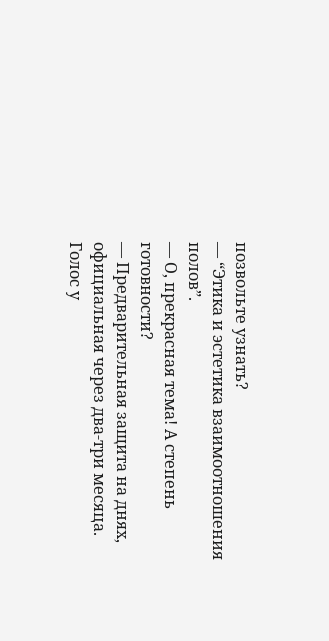позвольте узнать?
— “Этика и эстетика взаимоотношения полов”.
— О, прекрасная тема! А степень готовности?
— Предварительная защита на днях, официальная через два-три месяца.
Голос у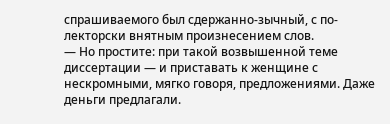спрашиваемого был сдержанно-зычный, с по-лекторски внятным произнесением слов.
— Но простите: при такой возвышенной теме диссертации — и приставать к женщине с нескромными, мягко говоря, предложениями. Даже деньги предлагали.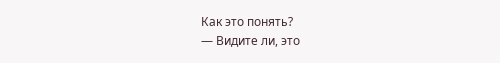Как это понять?
— Видите ли, это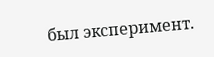был эксперимент.